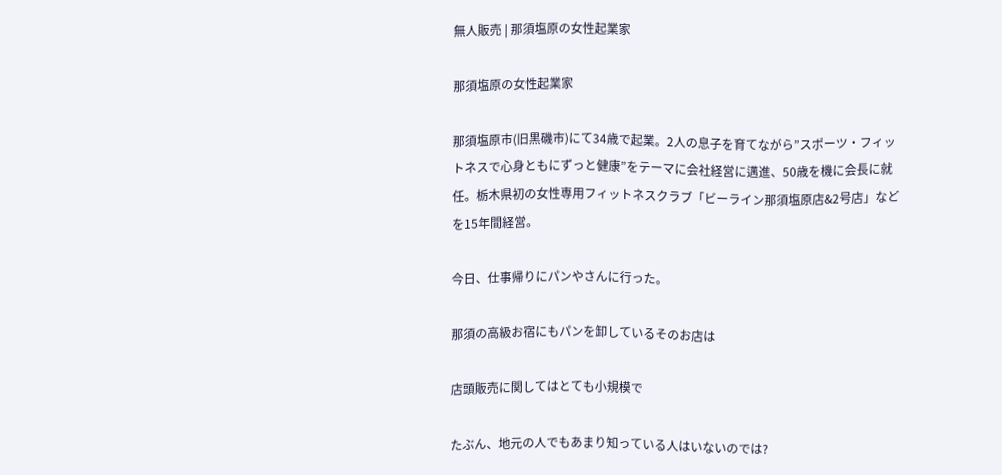無人販売 | 那須塩原の女性起業家

那須塩原の女性起業家

那須塩原市(旧黒磯市)にて34歳で起業。2人の息子を育てながら”スポーツ・フィットネスで心身ともにずっと健康”をテーマに会社経営に邁進、50歳を機に会長に就任。栃木県初の女性専用フィットネスクラブ「ビーライン那須塩原店&2号店」などを15年間経営。

今日、仕事帰りにパンやさんに行った。

那須の高級お宿にもパンを卸しているそのお店は

店頭販売に関してはとても小規模で

たぶん、地元の人でもあまり知っている人はいないのでは?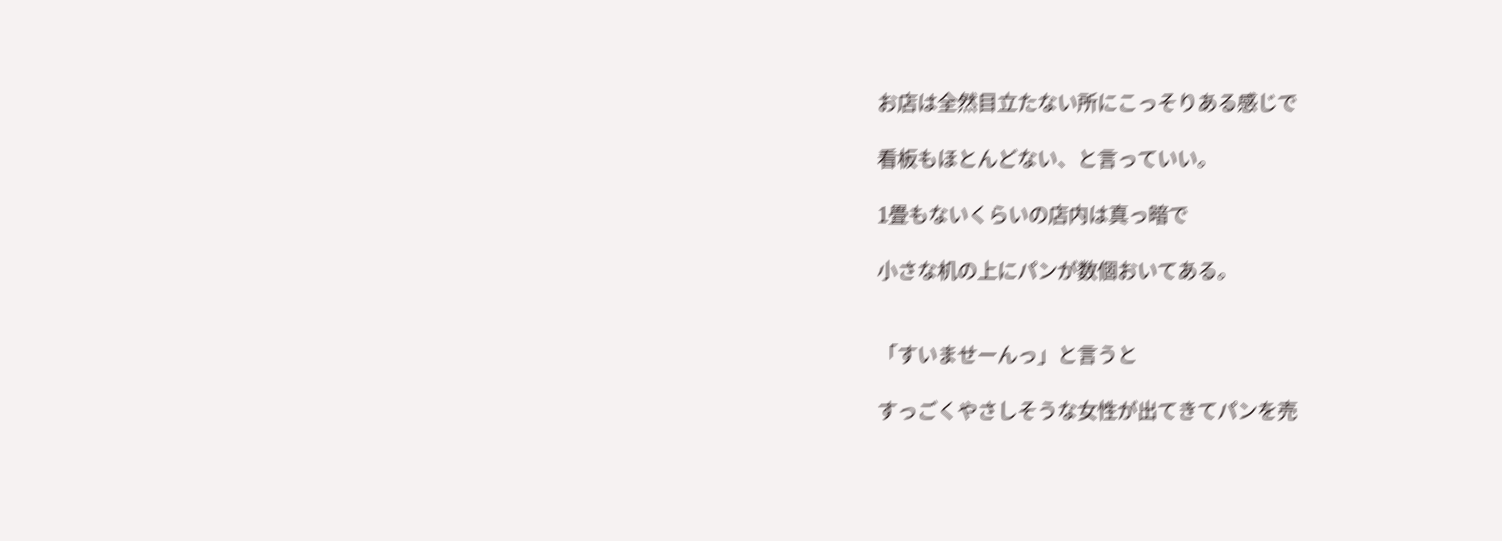お店は全然目立たない所にこっそりある感じで

看板もほとんどない、と言っていい。

1畳もないくらいの店内は真っ暗で

小さな机の上にパンが数個おいてある。


「すいませーんっ」と言うと

すっごくやさしそうな女性が出てきてパンを売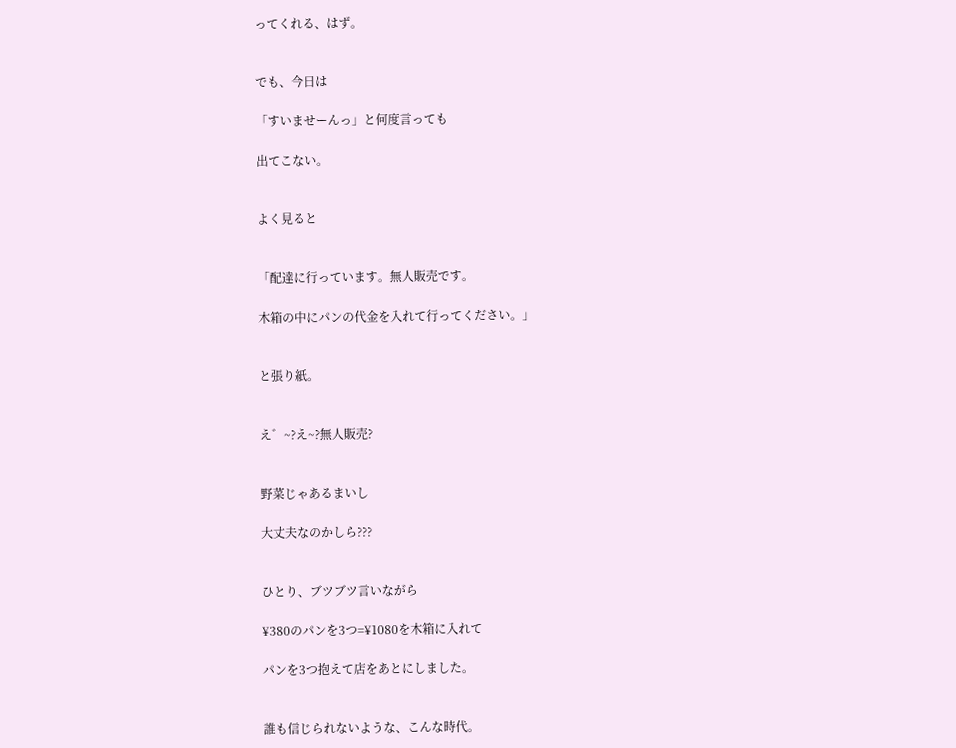ってくれる、はず。


でも、今日は

「すいませーんっ」と何度言っても

出てこない。


よく見ると


「配達に行っています。無人販売です。

木箱の中にパンの代金を入れて行ってください。」


と張り紙。


え゛~?え~?無人販売?


野菜じゃあるまいし

大丈夫なのかしら???


ひとり、ブツブツ言いながら

¥380のパンを3つ=¥1080を木箱に入れて

パンを3つ抱えて店をあとにしました。


誰も信じられないような、こんな時代。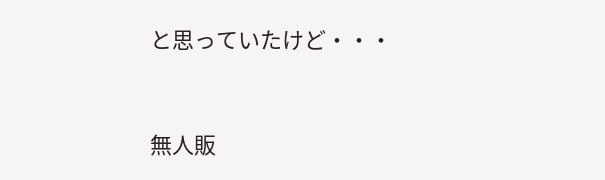と思っていたけど・・・


無人販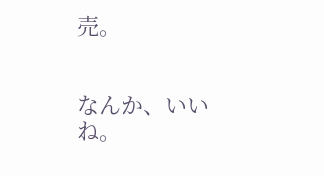売。


なんか、いいね。